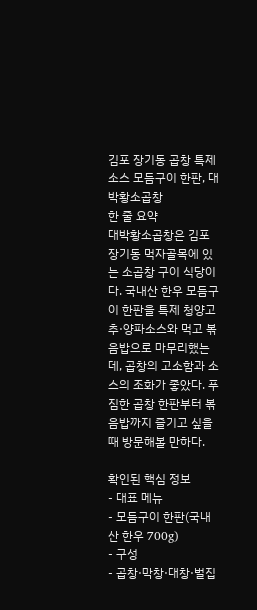김포 장기동 곱창 특제소스 모듬구이 한판, 대박황소곱창
한 줄 요약
대박황소곱창은 김포 장기동 먹자골목에 있는 소곱창 구이 식당이다. 국내산 한우 모듬구이 한판을 특제 청양고추·양파소스와 먹고 볶음밥으로 마무리했는데, 곱창의 고소함과 소스의 조화가 좋았다. 푸짐한 곱창 한판부터 볶음밥까지 즐기고 싶을 때 방문해볼 만하다.

확인된 핵심 정보
- 대표 메뉴
- 모듬구이 한판(국내산 한우 700g)
- 구성
- 곱창·막창·대창·벌집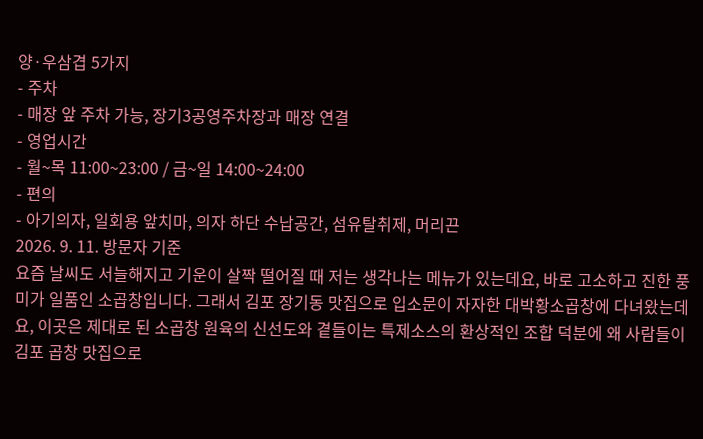양·우삼겹 5가지
- 주차
- 매장 앞 주차 가능, 장기3공영주차장과 매장 연결
- 영업시간
- 월~목 11:00~23:00 / 금~일 14:00~24:00
- 편의
- 아기의자, 일회용 앞치마, 의자 하단 수납공간, 섬유탈취제, 머리끈
2026. 9. 11. 방문자 기준
요즘 날씨도 서늘해지고 기운이 살짝 떨어질 때 저는 생각나는 메뉴가 있는데요, 바로 고소하고 진한 풍미가 일품인 소곱창입니다. 그래서 김포 장기동 맛집으로 입소문이 자자한 대박황소곱창에 다녀왔는데요, 이곳은 제대로 된 소곱창 원육의 신선도와 곁들이는 특제소스의 환상적인 조합 덕분에 왜 사람들이 김포 곱창 맛집으로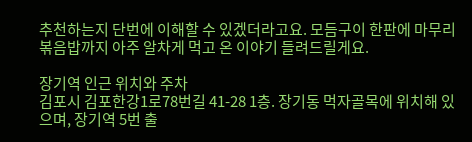추천하는지 단번에 이해할 수 있겠더라고요. 모듬구이 한판에 마무리 볶음밥까지 아주 알차게 먹고 온 이야기 들려드릴게요.

장기역 인근 위치와 주차
김포시 김포한강1로78번길 41-28 1층. 장기동 먹자골목에 위치해 있으며, 장기역 5번 출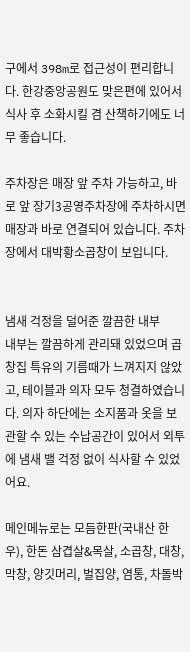구에서 398m로 접근성이 편리합니다. 한강중앙공원도 맞은편에 있어서 식사 후 소화시킬 겸 산책하기에도 너무 좋습니다.

주차장은 매장 앞 주차 가능하고, 바로 앞 장기3공영주차장에 주차하시면 매장과 바로 연결되어 있습니다. 주차장에서 대박황소곱창이 보입니다.


냄새 걱정을 덜어준 깔끔한 내부
내부는 깔끔하게 관리돼 있었으며 곱창집 특유의 기름때가 느껴지지 않았고, 테이블과 의자 모두 청결하였습니다. 의자 하단에는 소지품과 옷을 보관할 수 있는 수납공간이 있어서 외투에 냄새 밸 걱정 없이 식사할 수 있었어요.

메인메뉴로는 모듬한판(국내산 한우), 한돈 삼겹살&목살, 소곱창, 대창, 막창, 양깃머리, 벌집양, 염통, 차돌박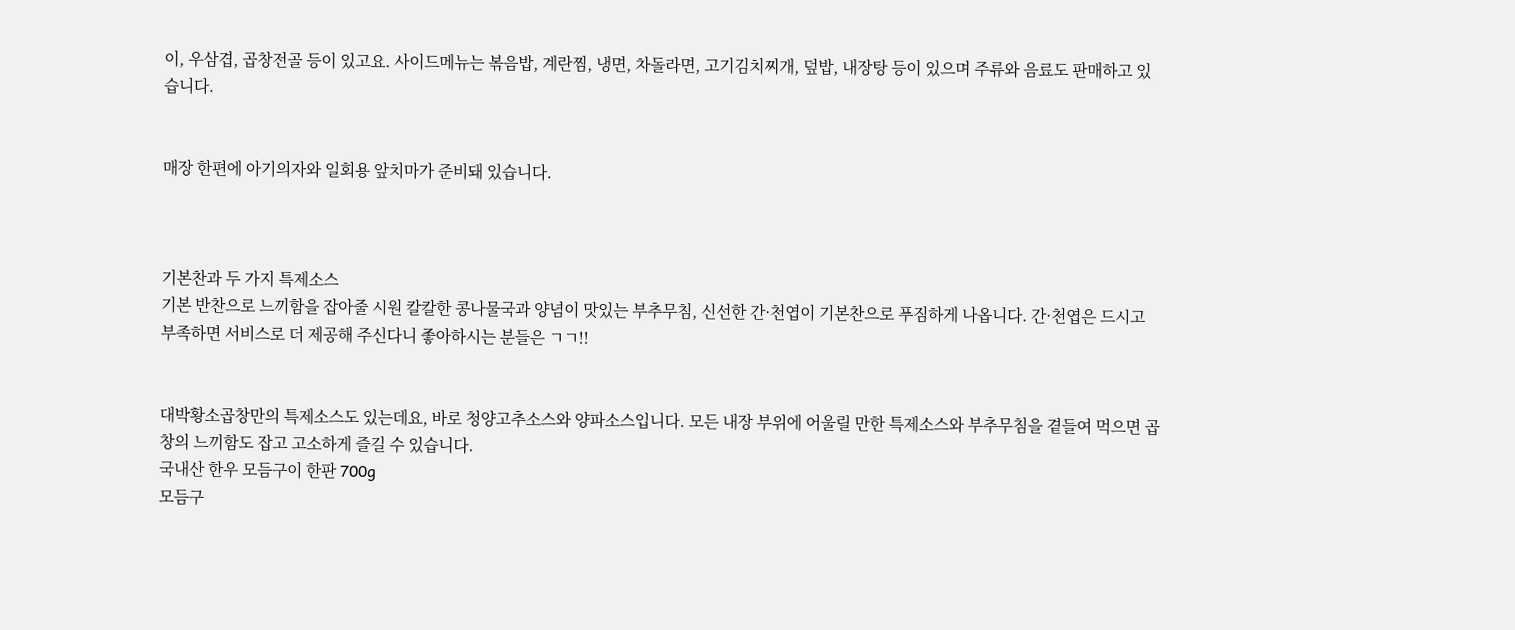이, 우삼겹, 곱창전골 등이 있고요. 사이드메뉴는 볶음밥, 계란찜, 냉면, 차돌라면, 고기김치찌개, 덮밥, 내장탕 등이 있으며 주류와 음료도 판매하고 있습니다.


매장 한편에 아기의자와 일회용 앞치마가 준비돼 있습니다.



기본찬과 두 가지 특제소스
기본 반찬으로 느끼함을 잡아줄 시원 칼칼한 콩나물국과 양념이 맛있는 부추무침, 신선한 간·천엽이 기본찬으로 푸짐하게 나옵니다. 간·천엽은 드시고 부족하면 서비스로 더 제공해 주신다니 좋아하시는 분들은 ㄱㄱ!!


대박황소곱창만의 특제소스도 있는데요, 바로 청양고추소스와 양파소스입니다. 모든 내장 부위에 어울릴 만한 특제소스와 부추무침을 곁들여 먹으면 곱창의 느끼함도 잡고 고소하게 즐길 수 있습니다.
국내산 한우 모듬구이 한판 700g
모듬구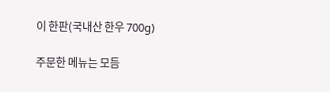이 한판(국내산 한우 700g)

주문한 메뉴는 모듬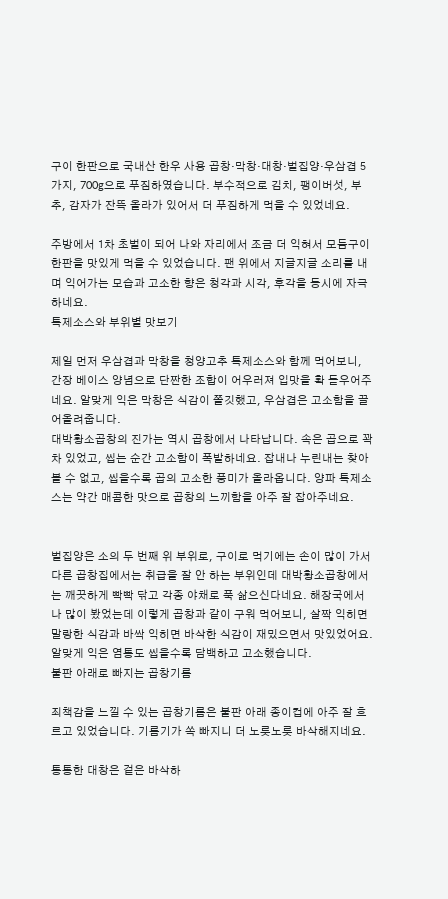구이 한판으로 국내산 한우 사용 곱창·막창·대창·벌집양·우삼겹 5가지, 700g으로 푸짐하였습니다. 부수적으로 김치, 팽이버섯, 부추, 감자가 잔뜩 올라가 있어서 더 푸짐하게 먹을 수 있었네요.

주방에서 1차 초벌이 되어 나와 자리에서 조금 더 익혀서 모듬구이 한판을 맛있게 먹을 수 있었습니다. 팬 위에서 지글지글 소리를 내며 익어가는 모습과 고소한 향은 청각과 시각, 후각을 동시에 자극하네요.
특제소스와 부위별 맛보기

제일 먼저 우삼겹과 막창을 청양고추 특제소스와 함께 먹어보니, 간장 베이스 양념으로 단짠한 조합이 어우러져 입맛을 확 돋우어주네요. 알맞게 익은 막창은 식감이 쫄깃했고, 우삼겹은 고소함을 끌어올려줍니다.
대박황소곱창의 진가는 역시 곱창에서 나타납니다. 속은 곱으로 꽉 차 있었고, 씹는 순간 고소함이 폭발하네요. 잡내나 누린내는 찾아볼 수 없고, 씹을수록 곱의 고소한 풍미가 올라옵니다. 양파 특제소스는 약간 매콤한 맛으로 곱창의 느끼함을 아주 잘 잡아주네요.


벌집양은 소의 두 번째 위 부위로, 구이로 먹기에는 손이 많이 가서 다른 곱창집에서는 취급을 잘 안 하는 부위인데 대박황소곱창에서는 깨끗하게 빡빡 닦고 각종 야채로 푹 삶으신다네요. 해장국에서나 많이 봤었는데 이렇게 곱창과 같이 구워 먹어보니, 살짝 익히면 말랑한 식감과 바싹 익히면 바삭한 식감이 재밌으면서 맛있었어요. 알맞게 익은 염통도 씹을수록 담백하고 고소했습니다.
불판 아래로 빠지는 곱창기름

죄책감을 느낄 수 있는 곱창기름은 불판 아래 종이컵에 아주 잘 흐르고 있었습니다. 기름기가 쏙 빠지니 더 노릇노릇 바삭해지네요.

통통한 대창은 겉은 바삭하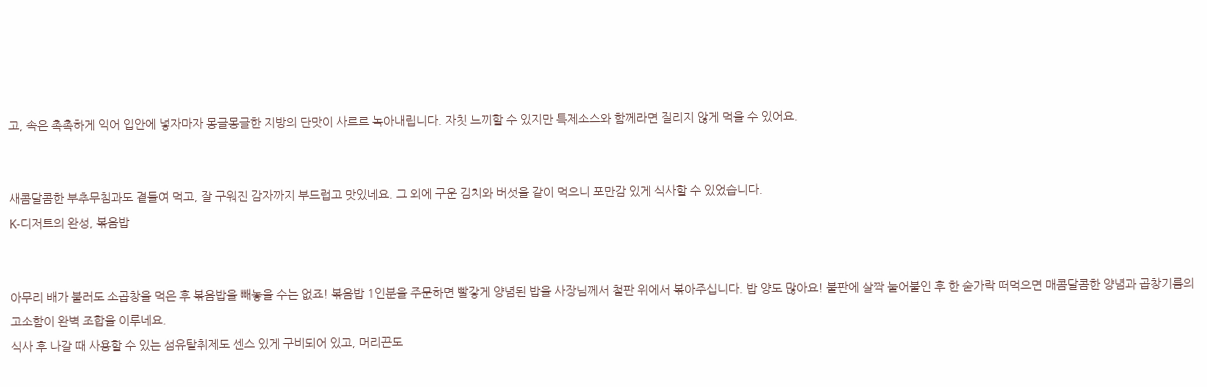고, 속은 촉촉하게 익어 입안에 넣자마자 몽글몽글한 지방의 단맛이 사르르 녹아내립니다. 자칫 느끼할 수 있지만 특제소스와 함께라면 질리지 않게 먹을 수 있어요.


새콤달콤한 부추무침과도 곁들여 먹고, 잘 구워진 감자까지 부드럽고 맛있네요. 그 외에 구운 김치와 버섯을 같이 먹으니 포만감 있게 식사할 수 있었습니다.
K-디저트의 완성, 볶음밥


아무리 배가 불러도 소곱창을 먹은 후 볶음밥을 빼놓을 수는 없죠! 볶음밥 1인분을 주문하면 빨갛게 양념된 밥을 사장님께서 철판 위에서 볶아주십니다. 밥 양도 많아요! 불판에 살짝 눌어붙인 후 한 숟가락 떠먹으면 매콤달콤한 양념과 곱창기름의 고소함이 완벽 조합을 이루네요.
식사 후 나갈 때 사용할 수 있는 섬유탈취제도 센스 있게 구비되어 있고, 머리끈도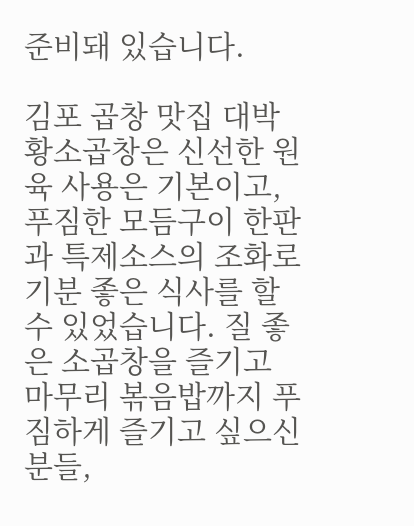준비돼 있습니다.

김포 곱창 맛집 대박황소곱창은 신선한 원육 사용은 기본이고, 푸짐한 모듬구이 한판과 특제소스의 조화로 기분 좋은 식사를 할 수 있었습니다. 질 좋은 소곱창을 즐기고 마무리 볶음밥까지 푸짐하게 즐기고 싶으신 분들,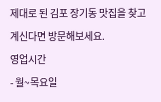제대로 된 김포 장기동 맛집을 찾고 계신다면 방문해보세요.
영업시간
- 월~목요일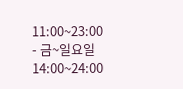11:00~23:00
- 금~일요일 14:00~24:00